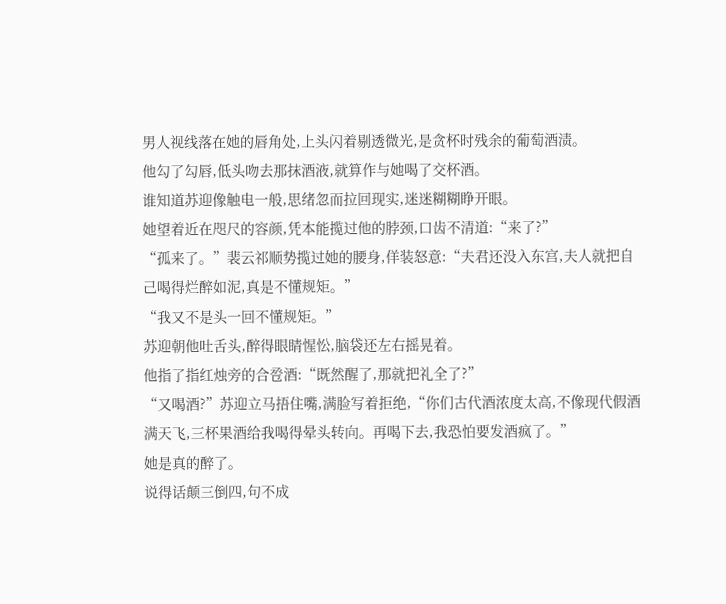男人视线落在她的唇角处,上头闪着剔透微光,是贪杯时残余的葡萄酒渍。
他勾了勾唇,低头吻去那抹酒液,就算作与她喝了交杯酒。
谁知道苏迎像触电一般,思绪忽而拉回现实,迷迷糊糊睁开眼。
她望着近在咫尺的容颜,凭本能揽过他的脖颈,口齿不清道:“来了?”
“孤来了。”裴云祁顺势揽过她的腰身,佯装怒意:“夫君还没入东宫,夫人就把自己喝得烂醉如泥,真是不懂规矩。”
“我又不是头一回不懂规矩。”
苏迎朝他吐舌头,醉得眼睛惺忪,脑袋还左右摇晃着。
他指了指红烛旁的合卺酒:“既然醒了,那就把礼全了?”
“又喝酒?”苏迎立马捂住嘴,满脸写着拒绝,“你们古代酒浓度太高,不像现代假酒满天飞,三杯果酒给我喝得晕头转向。再喝下去,我恐怕要发酒疯了。”
她是真的醉了。
说得话颠三倒四,句不成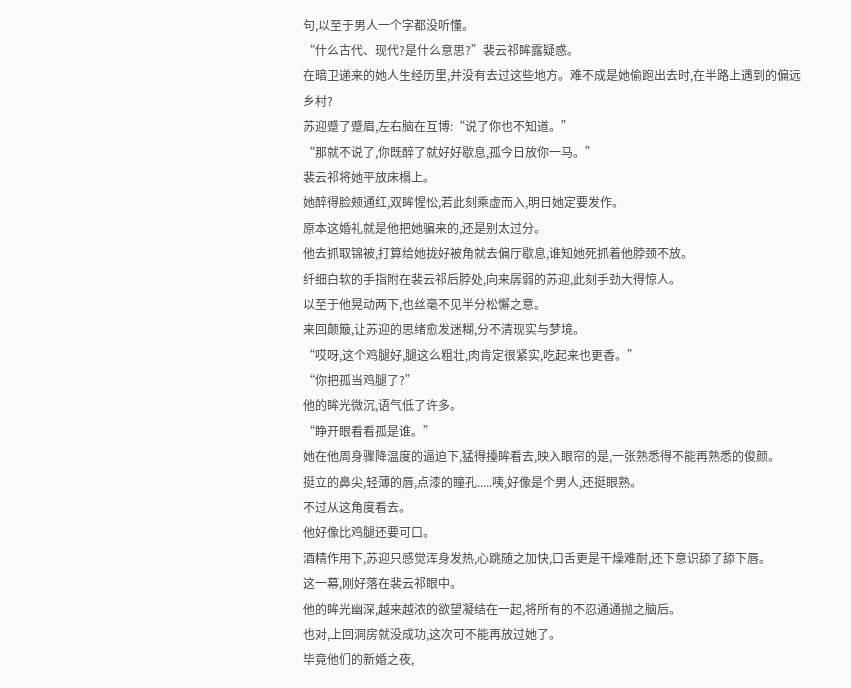句,以至于男人一个字都没听懂。
“什么古代、现代?是什么意思?”裴云祁眸露疑惑。
在暗卫递来的她人生经历里,并没有去过这些地方。难不成是她偷跑出去时,在半路上遇到的偏远乡村?
苏迎蹙了蹙眉,左右脑在互博:“说了你也不知道。”
“那就不说了,你既醉了就好好歇息,孤今日放你一马。”
裴云祁将她平放床榻上。
她醉得脸颊通红,双眸惺忪,若此刻乘虚而入,明日她定要发作。
原本这婚礼就是他把她骗来的,还是别太过分。
他去抓取锦被,打算给她拢好被角就去偏厅歇息,谁知她死抓着他脖颈不放。
纤细白软的手指附在裴云祁后脖处,向来孱弱的苏迎,此刻手劲大得惊人。
以至于他晃动两下,也丝毫不见半分松懈之意。
来回颠簸,让苏迎的思绪愈发迷糊,分不清现实与梦境。
“哎呀,这个鸡腿好,腿这么粗壮,肉肯定很紧实,吃起来也更香。”
“你把孤当鸡腿了?”
他的眸光微沉,语气低了许多。
“睁开眼看看孤是谁。”
她在他周身骤降温度的逼迫下,猛得擡眸看去,映入眼帘的是,一张熟悉得不能再熟悉的俊颜。
挺立的鼻尖,轻薄的唇,点漆的瞳孔.....咦,好像是个男人,还挺眼熟。
不过从这角度看去。
他好像比鸡腿还要可口。
酒精作用下,苏迎只感觉浑身发热,心跳随之加快,口舌更是干燥难耐,还下意识舔了舔下唇。
这一幕,刚好落在裴云祁眼中。
他的眸光幽深,越来越浓的欲望凝结在一起,将所有的不忍通通抛之脑后。
也对,上回洞房就没成功,这次可不能再放过她了。
毕竟他们的新婚之夜,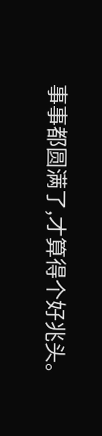事事都圆满了,才算得个好兆头。